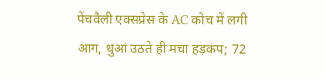पेंचवैली एक्सप्रेस के AC कोच में लगी आग, धुआं उठते ही मचा हड़कंप; 72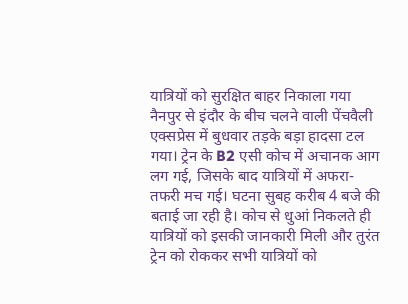यात्रियों को सुरक्षित बाहर निकाला गया
नैनपुर से इंदौर के बीच चलने वाली पेंचवैली एक्सप्रेस में बुधवार तड़के बड़ा हादसा टल गया। ट्रेन के B2 एसी कोच में अचानक आग लग गई, जिसके बाद यात्रियों में अफरा-तफरी मच गई। घटना सुबह करीब 4 बजे की बताई जा रही है। कोच से धुआं निकलते ही यात्रियों को इसकी जानकारी मिली और तुरंत ट्रेन को रोककर सभी यात्रियों को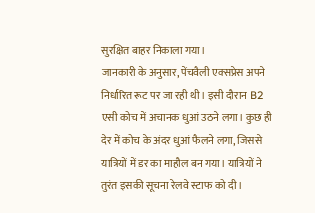सुरक्षित बाहर निकाला गया।
जानकारी के अनुसार, पेंचवैली एक्सप्रेस अपने निर्धारित रूट पर जा रही थी। इसी दौरान B2 एसी कोच में अचानक धुआं उठने लगा। कुछ ही देर में कोच के अंदर धुआं फैलने लगा, जिससे यात्रियों में डर का माहौल बन गया। यात्रियों ने तुरंत इसकी सूचना रेलवे स्टाफ को दी।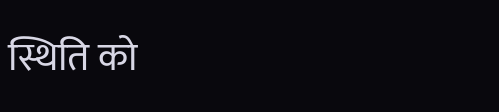स्थिति को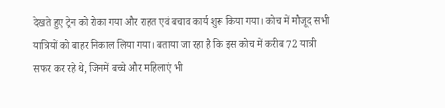देखते हुए ट्रेन को रोका गया और राहत एवं बचाव कार्य शुरू किया गया। कोच में मौजूद सभी यात्रियों को बाहर निकाल लिया गया। बताया जा रहा है कि इस कोच में करीब 72 यात्री सफर कर रहे थे, जिनमें बच्चे और महिलाएं भी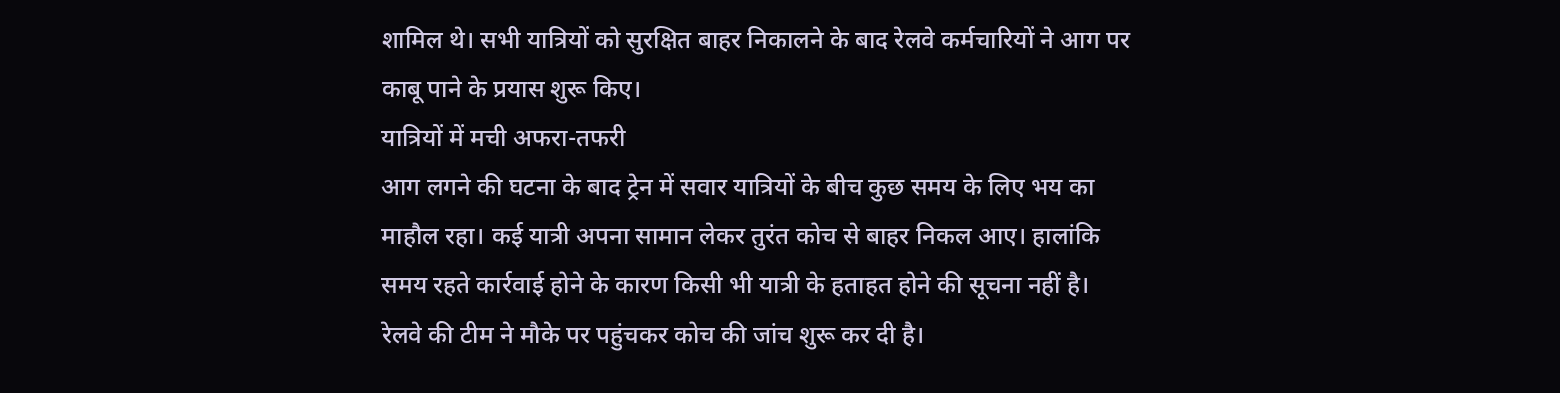शामिल थे। सभी यात्रियों को सुरक्षित बाहर निकालने के बाद रेलवे कर्मचारियों ने आग पर काबू पाने के प्रयास शुरू किए।
यात्रियों में मची अफरा-तफरी
आग लगने की घटना के बाद ट्रेन में सवार यात्रियों के बीच कुछ समय के लिए भय का माहौल रहा। कई यात्री अपना सामान लेकर तुरंत कोच से बाहर निकल आए। हालांकि समय रहते कार्रवाई होने के कारण किसी भी यात्री के हताहत होने की सूचना नहीं है।
रेलवे की टीम ने मौके पर पहुंचकर कोच की जांच शुरू कर दी है।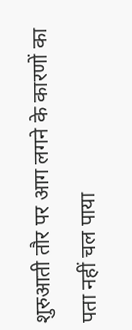शुरुआती तौर पर आग लगने के कारणों का पता नहीं चल पाया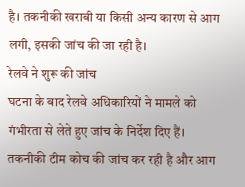है। तकनीकी खराबी या किसी अन्य कारण से आग लगी, इसकी जांच की जा रही है।
रेलवे ने शुरू की जांच
घटना के बाद रेलवे अधिकारियों ने मामले को गंभीरता से लेते हुए जांच के निर्देश दिए हैं। तकनीकी टीम कोच की जांच कर रही है और आग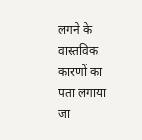लगने के वास्तविक कारणों का पता लगाया जा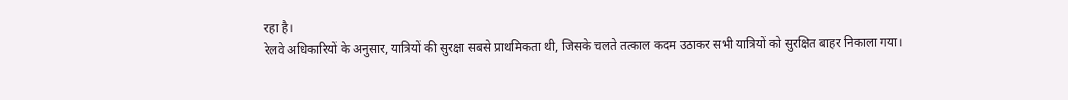रहा है।
रेलवे अधिकारियों के अनुसार, यात्रियों की सुरक्षा सबसे प्राथमिकता थी, जिसके चलते तत्काल कदम उठाकर सभी यात्रियों को सुरक्षित बाहर निकाला गया।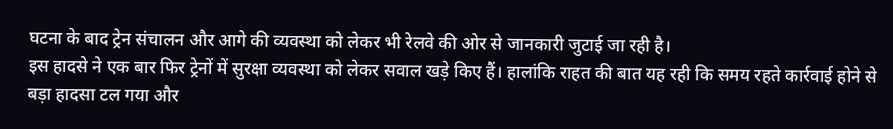घटना के बाद ट्रेन संचालन और आगे की व्यवस्था को लेकर भी रेलवे की ओर से जानकारी जुटाई जा रही है।
इस हादसे ने एक बार फिर ट्रेनों में सुरक्षा व्यवस्था को लेकर सवाल खड़े किए हैं। हालांकि राहत की बात यह रही कि समय रहते कार्रवाई होने से बड़ा हादसा टल गया और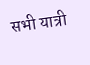सभी यात्री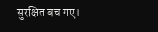सुरक्षित बच गए।